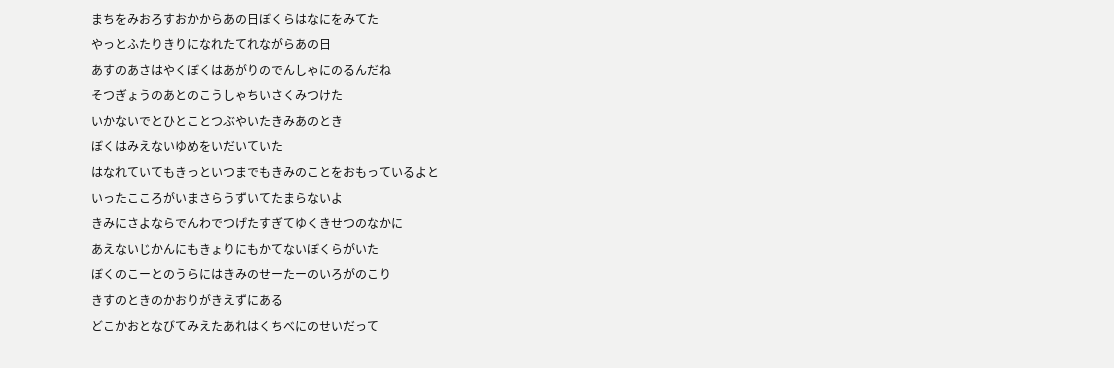まちをみおろすおかからあの日ぼくらはなにをみてた
やっとふたりきりになれたてれながらあの日
あすのあさはやくぼくはあがりのでんしゃにのるんだね
そつぎょうのあとのこうしゃちいさくみつけた
いかないでとひとことつぶやいたきみあのとき
ぼくはみえないゆめをいだいていた
はなれていてもきっといつまでもきみのことをおもっているよと
いったこころがいまさらうずいてたまらないよ
きみにさよならでんわでつげたすぎてゆくきせつのなかに
あえないじかんにもきょりにもかてないぼくらがいた
ぼくのこーとのうらにはきみのせーたーのいろがのこり
きすのときのかおりがきえずにある
どこかおとなびてみえたあれはくちべにのせいだって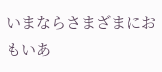いまならさまざまにおもいあ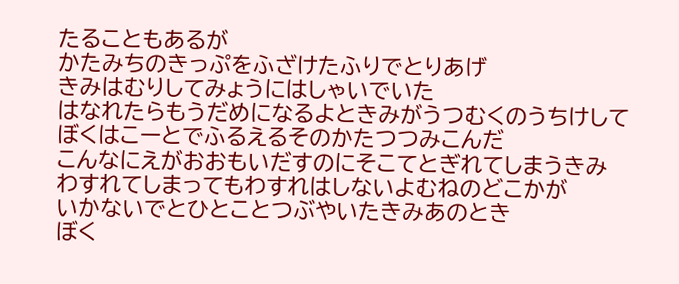たることもあるが
かたみちのきっぷをふざけたふりでとりあげ
きみはむりしてみょうにはしゃいでいた
はなれたらもうだめになるよときみがうつむくのうちけして
ぼくはこーとでふるえるそのかたつつみこんだ
こんなにえがおおもいだすのにそこてとぎれてしまうきみ
わすれてしまってもわすれはしないよむねのどこかが
いかないでとひとことつぶやいたきみあのとき
ぼく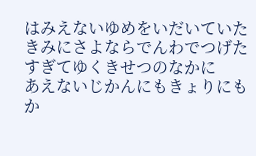はみえないゆめをいだいていた
きみにさよならでんわでつげたすぎてゆくきせつのなかに
あえないじかんにもきょりにもか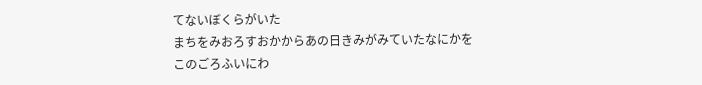てないぼくらがいた
まちをみおろすおかからあの日きみがみていたなにかを
このごろふいにわ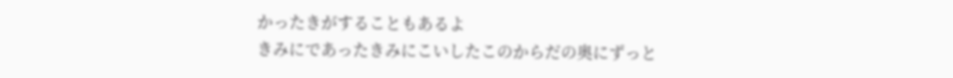かったきがすることもあるよ
きみにであったきみにこいしたこのからだの奥にずっと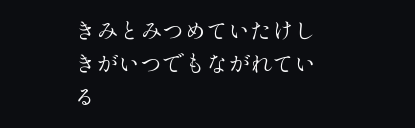きみとみつめていたけしきがいつでもながれている